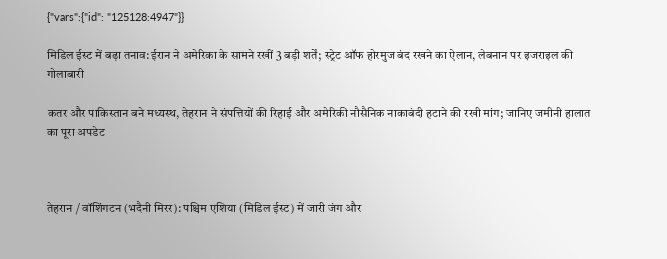{"vars":{"id": "125128:4947"}}

मिडिल ईस्ट में बढ़ा तनाव: ईरान ने अमेरिका के सामने रखीं 3 बड़ी शर्तें; स्ट्रेट ऑफ होरमुज बंद रखने का ऐलान, लेबनान पर इजराइल की गोलाबारी

कतर और पाकिस्तान बने मध्यस्थ, तेहरान ने संपत्तियों की रिहाई और अमेरिकी नौसैनिक नाकाबंदी हटाने की रखी मांग; जानिए जमीनी हालात का पूरा अपडेट



तेहरान / वॉशिंगटन (भदैनी मिरर): पश्चिम एशिया (मिडिल ईस्ट) में जारी जंग और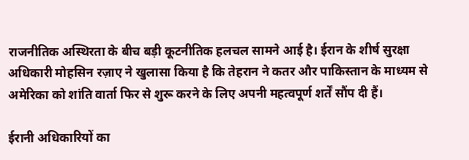राजनीतिक अस्थिरता के बीच बड़ी कूटनीतिक हलचल सामने आई है। ईरान के शीर्ष सुरक्षा अधिकारी मोहसिन रज़ाए ने खुलासा किया है कि तेहरान ने कतर और पाकिस्तान के माध्यम से अमेरिका को शांति वार्ता फिर से शुरू करने के लिए अपनी महत्वपूर्ण शर्तें सौंप दी हैं।

ईरानी अधिकारियों का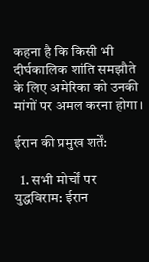कहना है कि किसी भी दीर्घकालिक शांति समझौते के लिए अमेरिका को उनकी मांगों पर अमल करना होगा।

ईरान की प्रमुख शर्तें:

  1. सभी मोर्चों पर युद्धविराम: ईरान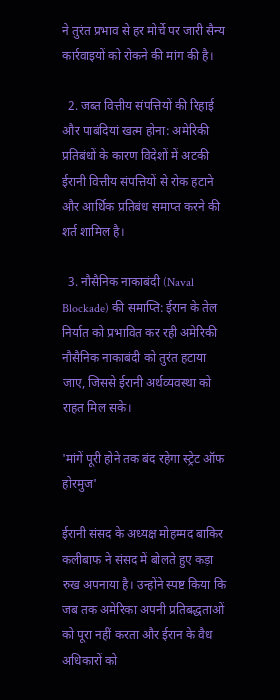ने तुरंत प्रभाव से हर मोर्चे पर जारी सैन्य कार्रवाइयों को रोकने की मांग की है।

  2. जब्त वित्तीय संपत्तियों की रिहाई और पाबंदियां खत्म होना: अमेरिकी प्रतिबंधों के कारण विदेशों में अटकी ईरानी वित्तीय संपत्तियों से रोक हटाने और आर्थिक प्रतिबंध समाप्त करने की शर्त शामिल है।

  3. नौसैनिक नाकाबंदी (Naval Blockade) की समाप्ति: ईरान के तेल निर्यात को प्रभावित कर रही अमेरिकी नौसैनिक नाकाबंदी को तुरंत हटाया जाए, जिससे ईरानी अर्थव्यवस्था को राहत मिल सके।

'मांगें पूरी होने तक बंद रहेगा स्ट्रेट ऑफ होरमुज'

ईरानी संसद के अध्यक्ष मोहम्मद बाकिर कलीबाफ ने संसद में बोलते हुए कड़ा रुख अपनाया है। उन्होंने स्पष्ट किया कि जब तक अमेरिका अपनी प्रतिबद्धताओं को पूरा नहीं करता और ईरान के वैध अधिकारों को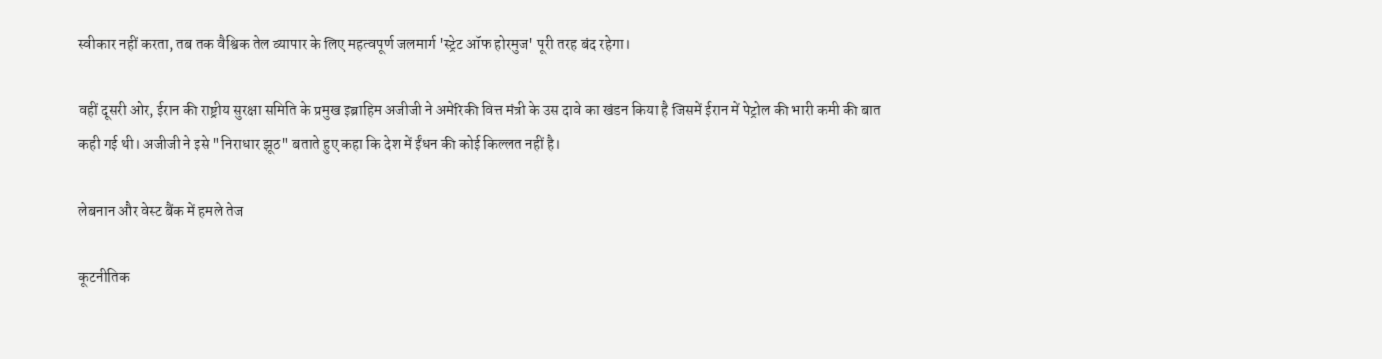स्वीकार नहीं करता, तब तक वैश्विक तेल व्यापार के लिए महत्वपूर्ण जलमार्ग 'स्ट्रेट ऑफ होरमुज' पूरी तरह बंद रहेगा।

वहीं दूसरी ओर, ईरान की राष्ट्रीय सुरक्षा समिति के प्रमुख इब्राहिम अजीजी ने अमेरिकी वित्त मंत्री के उस दावे का खंडन किया है जिसमें ईरान में पेट्रोल की भारी कमी की बात कही गई थी। अजीजी ने इसे "निराधार झूठ" बताते हुए कहा कि देश में ईंधन की कोई किल्लत नहीं है।

लेबनान और वेस्ट बैंक में हमले तेज

कूटनीतिक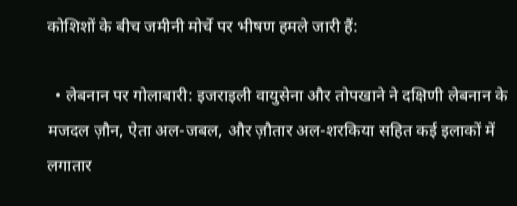कोशिशों के बीच जमीनी मोर्चे पर भीषण हमले जारी हैं:

  • लेबनान पर गोलाबारी: इजराइली वायुसेना और तोपखाने ने दक्षिणी लेबनान के मजदल ज़ौन, ऐता अल-जबल, और ज़ौतार अल-शरकिया सहित कई इलाकों में लगातार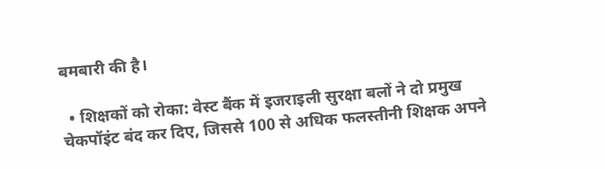बमबारी की है।

  • शिक्षकों को रोका: वेस्ट बैंक में इजराइली सुरक्षा बलों ने दो प्रमुख चेकपॉइंट बंद कर दिए, जिससे 100 से अधिक फलस्तीनी शिक्षक अपने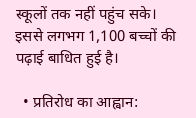स्कूलों तक नहीं पहुंच सके। इससे लगभग 1,100 बच्चों की पढ़ाई बाधित हुई है।

  • प्रतिरोध का आह्वान: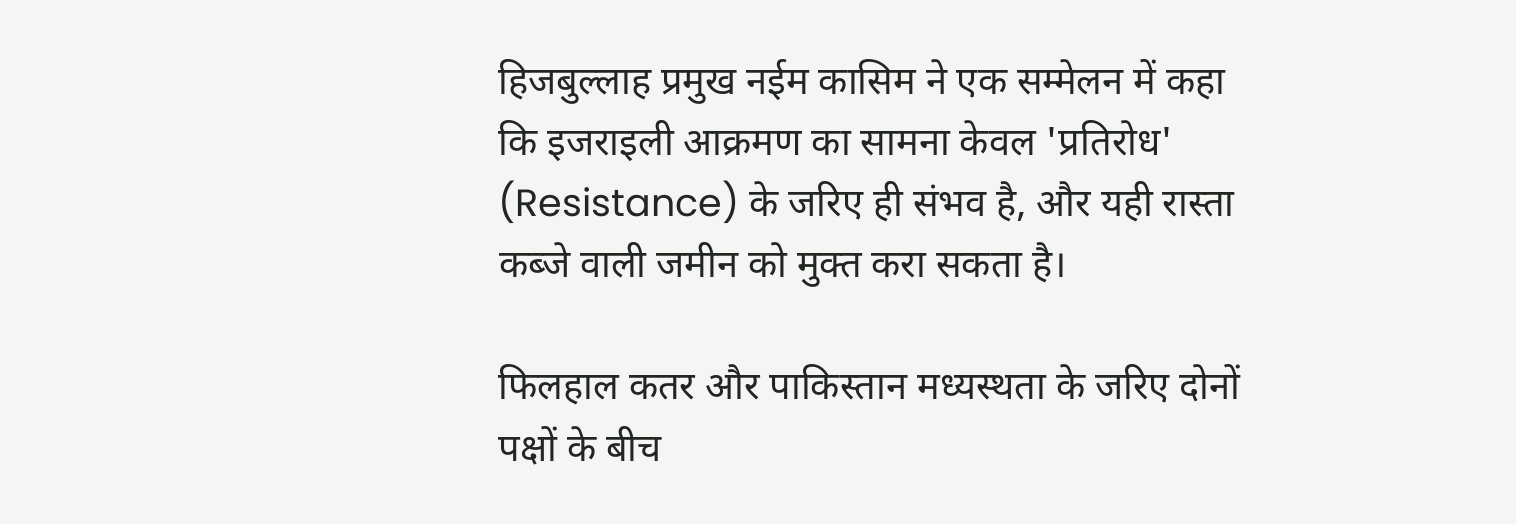हिजबुल्लाह प्रमुख नईम कासिम ने एक सम्मेलन में कहा कि इजराइली आक्रमण का सामना केवल 'प्रतिरोध' (Resistance) के जरिए ही संभव है, और यही रास्ता कब्जे वाली जमीन को मुक्त करा सकता है।

फिलहाल कतर और पाकिस्तान मध्यस्थता के जरिए दोनों पक्षों के बीच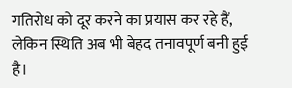गतिरोध को दूर करने का प्रयास कर रहे हैं, लेकिन स्थिति अब भी बेहद तनावपूर्ण बनी हुई है।